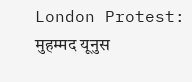London Protest: मुहम्मद यूनुस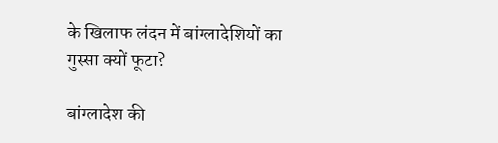के खिलाफ लंदन में बांग्लादेशियों का गुस्सा क्यों फूटा?

बांग्लादेश की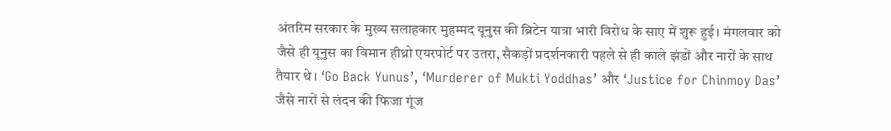अंतरिम सरकार के मुख्य सलाहकार मुहम्मद यूनुस की ब्रिटेन यात्रा भारी विरोध के साए में शुरू हुई। मंगलवार को जैसे ही यूनुस का विमान हीथ्रो एयरपोर्ट पर उतरा, सैकड़ों प्रदर्शनकारी पहले से ही काले झंडों और नारों के साथ तैयार थे। ‘Go Back Yunus’, ‘Murderer of Mukti Yoddhas’ और ‘Justice for Chinmoy Das’ जैसे नारों से लंदन की फिजा गूंज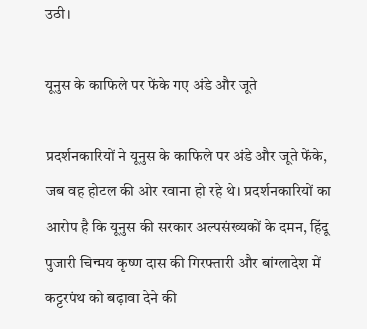उठी।

यूनुस के काफिले पर फेंके गए अंडे और जूते

प्रदर्शनकारियों ने यूनुस के काफिले पर अंडे और जूते फेंके, जब वह होटल की ओर रवाना हो रहे थे। प्रदर्शनकारियों का आरोप है कि यूनुस की सरकार अल्पसंख्यकों के दमन, हिंदू पुजारी चिन्मय कृष्ण दास की गिरफ्तारी और बांग्लादेश में कट्टरपंथ को बढ़ावा देने की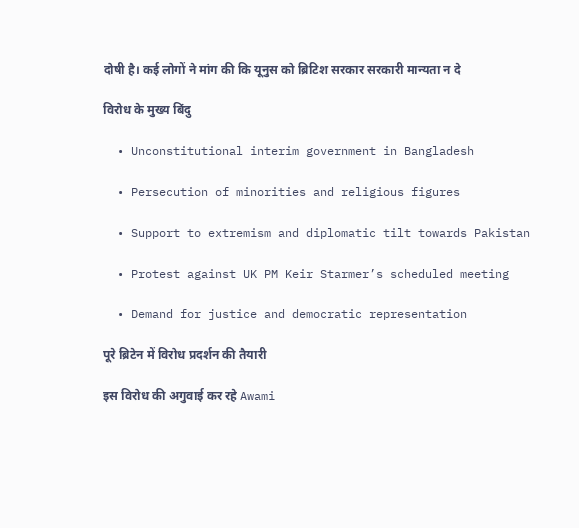दोषी है। कई लोगों ने मांग की कि यूनुस को ब्रिटिश सरकार सरकारी मान्यता न दे

विरोध के मुख्य बिंदु

  • Unconstitutional interim government in Bangladesh

  • Persecution of minorities and religious figures

  • Support to extremism and diplomatic tilt towards Pakistan

  • Protest against UK PM Keir Starmer’s scheduled meeting

  • Demand for justice and democratic representation

पूरे ब्रिटेन में विरोध प्रदर्शन की तैयारी

इस विरोध की अगुवाई कर रहे Awami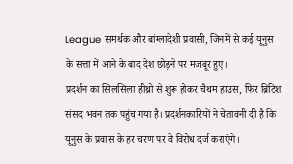League समर्थक और बांग्लादेशी प्रवासी, जिनमें से कई यूनुस के सत्ता में आने के बाद देश छोड़ने पर मजबूर हुए।
प्रदर्शन का सिलसिला हीथ्रो से शुरू होकर चैथम हाउस, फिर ब्रिटिश संसद भवन तक पहुंच गया है। प्रदर्शनकारियों ने चेतावनी दी है कि यूनुस के प्रवास के हर चरण पर वे विरोध दर्ज कराएंगे।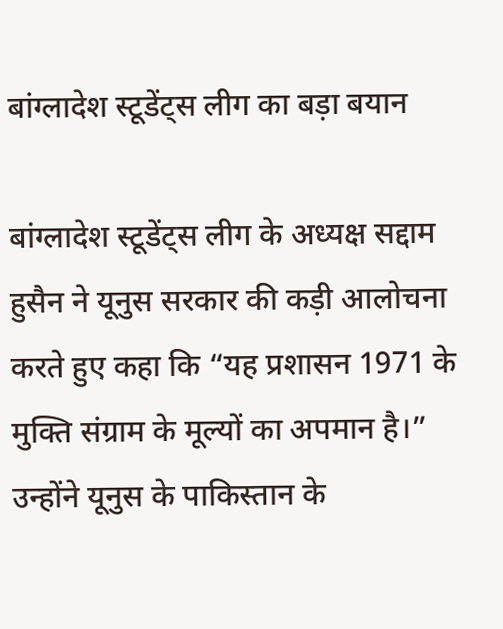बांग्लादेश स्टूडेंट्स लीग का बड़ा बयान

बांग्लादेश स्टूडेंट्स लीग के अध्यक्ष सद्दाम हुसैन ने यूनुस सरकार की कड़ी आलोचना करते हुए कहा कि “यह प्रशासन 1971 के मुक्ति संग्राम के मूल्यों का अपमान है।”
उन्होंने यूनुस के पाकिस्तान के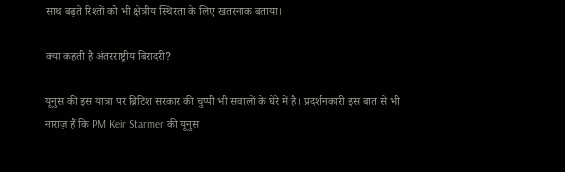साथ बढ़ते रिश्तों को भी क्षेत्रीय स्थिरता के लिए खतरनाक बताया।

क्या कहती है अंतरराष्ट्रीय बिरादरी?

यूनुस की इस यात्रा पर ब्रिटिश सरकार की चुप्पी भी सवालों के घेरे में है। प्रदर्शनकारी इस बात से भी नाराज़ हैं कि PM Keir Starmer की यूनुस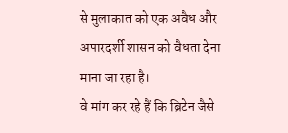से मुलाकात को एक अवैध और अपारदर्शी शासन को वैधता देना माना जा रहा है।
वे मांग कर रहे हैं कि ब्रिटेन जैसे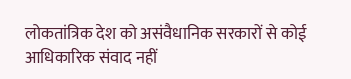लोकतांत्रिक देश को असंवैधानिक सरकारों से कोई आधिकारिक संवाद नहीं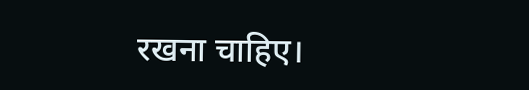रखना चाहिए।